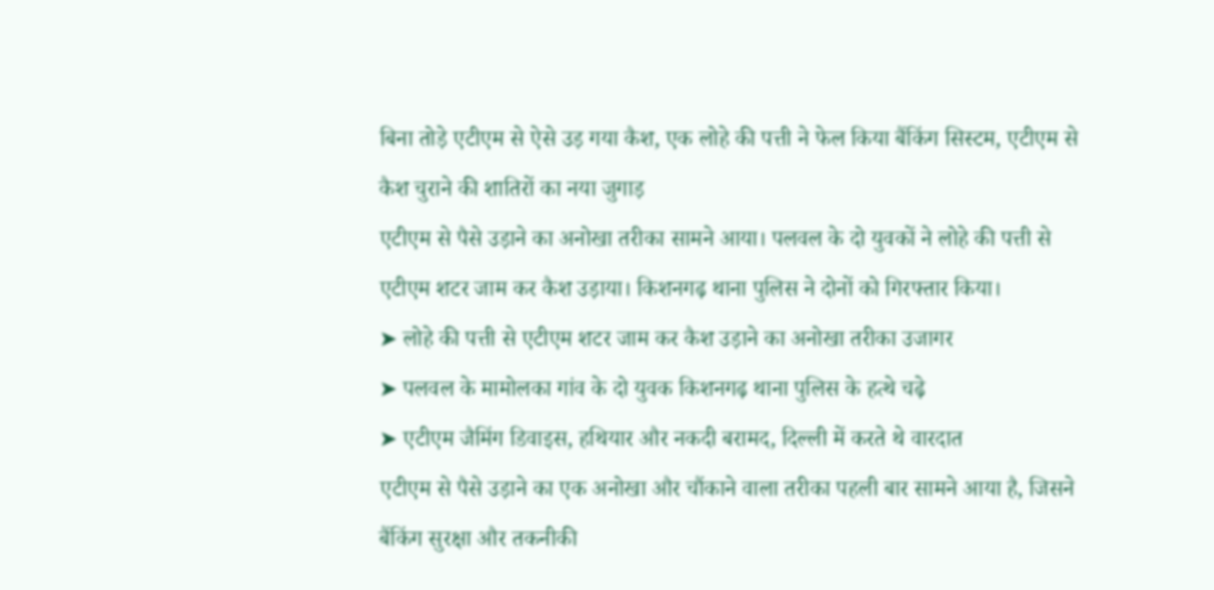बिना तोड़े एटीएम से ऐसे उड़ गया कैश, एक लोहे की पत्ती ने फेल किया बैंकिंग सिस्टम, एटीएम से कैश चुराने की शातिरों का नया जुगाड़
एटीएम से पैसे उड़ाने का अनोखा तरीका सामने आया। पलवल के दो युवकों ने लोहे की पत्ती से एटीएम शटर जाम कर कैश उड़ाया। किशनगढ़ थाना पुलिस ने दोनों को गिरफ्तार किया।
➤ लोहे की पत्ती से एटीएम शटर जाम कर कैश उड़ाने का अनोखा तरीका उजागर
➤ पलवल के मामोलका गांव के दो युवक किशनगढ़ थाना पुलिस के हत्थे चढ़े
➤ एटीएम जैमिंग डिवाइस, हथियार और नकदी बरामद, दिल्ली में करते थे वारदात
एटीएम से पैसे उड़ाने का एक अनोखा और चौंकाने वाला तरीका पहली बार सामने आया है, जिसने बैंकिंग सुरक्षा और तकनीकी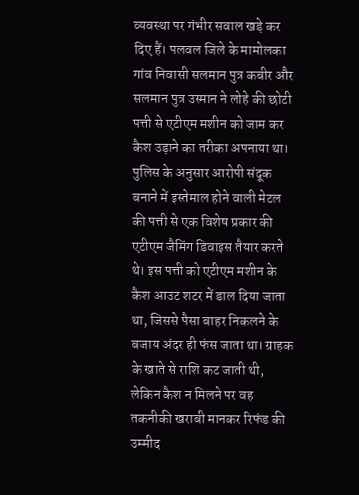व्यवस्था पर गंभीर सवाल खड़े कर दिए हैं। पलवल जिले के मामोलका गांव निवासी सलमान पुत्र कबीर और सलमान पुत्र उस्मान ने लोहे की छोटी पत्ती से एटीएम मशीन को जाम कर कैश उड़ाने का तरीका अपनाया था।
पुलिस के अनुसार आरोपी संदूक बनाने में इस्तेमाल होने वाली मेटल की पत्ती से एक विशेष प्रकार की एटीएम जैमिंग डिवाइस तैयार करते थे। इस पत्ती को एटीएम मशीन के कैश आउट शटर में डाल दिया जाता था, जिससे पैसा बाहर निकलने के बजाय अंदर ही फंस जाता था। ग्राहक के खाते से राशि कट जाती थी, लेकिन कैश न मिलने पर वह तकनीकी खराबी मानकर रिफंड की उम्मीद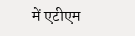में एटीएम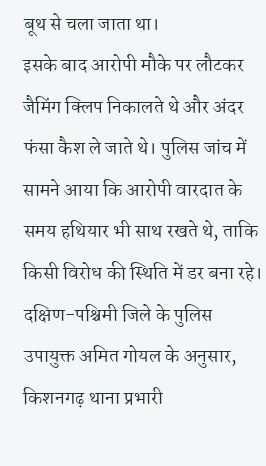बूथ से चला जाता था।
इसके बाद आरोपी मौके पर लौटकर जैमिंग क्लिप निकालते थे और अंदर फंसा कैश ले जाते थे। पुलिस जांच में सामने आया कि आरोपी वारदात के समय हथियार भी साथ रखते थे, ताकि किसी विरोध की स्थिति में डर बना रहे।
दक्षिण-पश्चिमी जिले के पुलिस उपायुक्त अमित गोयल के अनुसार, किशनगढ़ थाना प्रभारी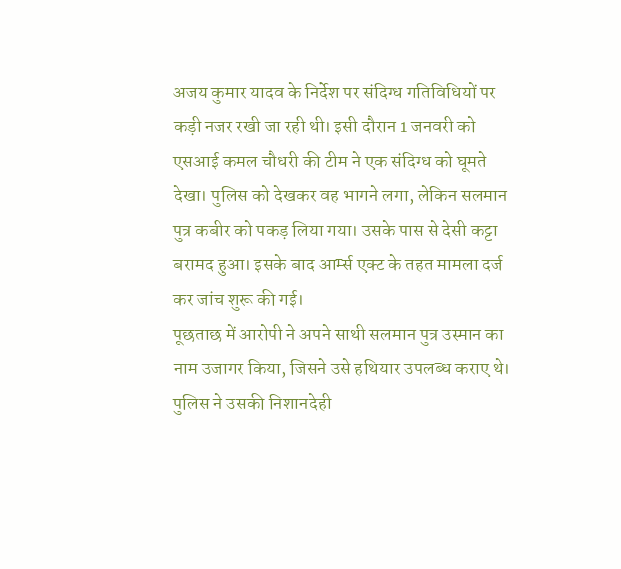अजय कुमार यादव के निर्देश पर संदिग्ध गतिविधियों पर कड़ी नजर रखी जा रही थी। इसी दौरान 1 जनवरी को एसआई कमल चौधरी की टीम ने एक संदिग्ध को घूमते देखा। पुलिस को देखकर वह भागने लगा, लेकिन सलमान पुत्र कबीर को पकड़ लिया गया। उसके पास से देसी कट्टा बरामद हुआ। इसके बाद आर्म्स एक्ट के तहत मामला दर्ज कर जांच शुरू की गई।
पूछताछ में आरोपी ने अपने साथी सलमान पुत्र उस्मान का नाम उजागर किया, जिसने उसे हथियार उपलब्ध कराए थे। पुलिस ने उसकी निशानदेही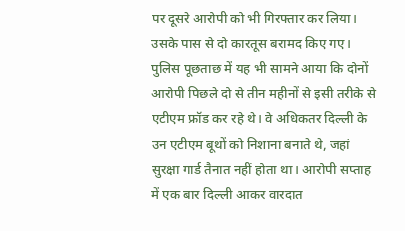पर दूसरे आरोपी को भी गिरफ्तार कर लिया। उसके पास से दो कारतूस बरामद किए गए।
पुलिस पूछताछ में यह भी सामने आया कि दोनों आरोपी पिछले दो से तीन महीनों से इसी तरीके से एटीएम फ्रॉड कर रहे थे। वे अधिकतर दिल्ली के उन एटीएम बूथों को निशाना बनाते थे, जहां सुरक्षा गार्ड तैनात नहीं होता था। आरोपी सप्ताह में एक बार दिल्ली आकर वारदात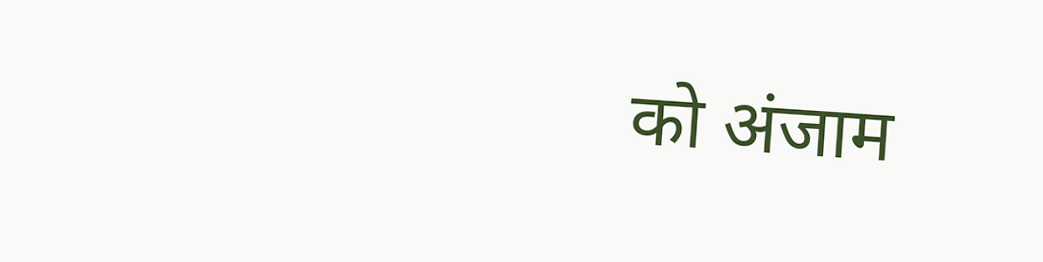को अंजाम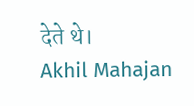देते थे।
Akhil Mahajan